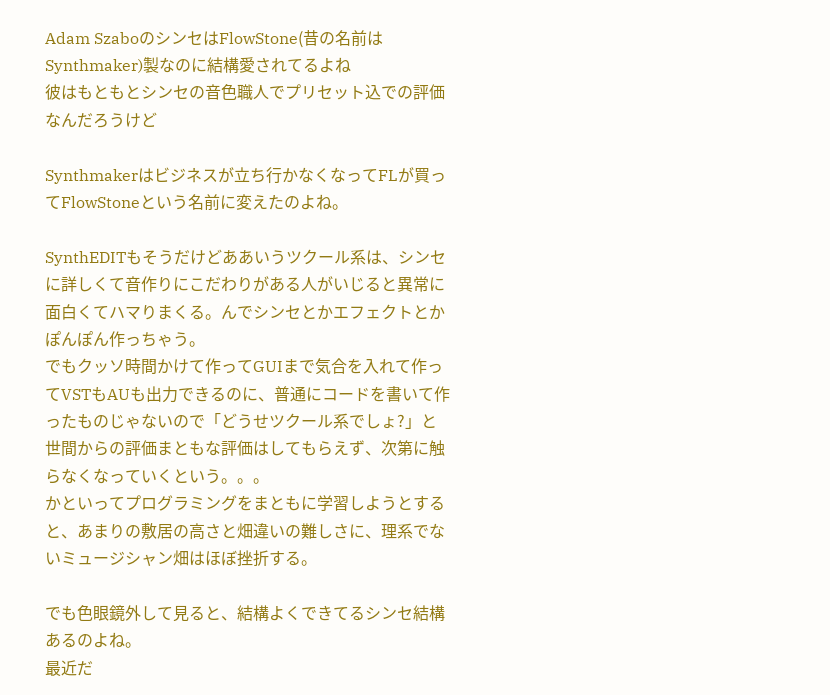Adam SzaboのシンセはFlowStone(昔の名前はSynthmaker)製なのに結構愛されてるよね
彼はもともとシンセの音色職人でプリセット込での評価なんだろうけど

Synthmakerはビジネスが立ち行かなくなってFLが買ってFlowStoneという名前に変えたのよね。

SynthEDITもそうだけどああいうツクール系は、シンセに詳しくて音作りにこだわりがある人がいじると異常に面白くてハマりまくる。んでシンセとかエフェクトとかぽんぽん作っちゃう。
でもクッソ時間かけて作ってGUIまで気合を入れて作ってVSTもAUも出力できるのに、普通にコードを書いて作ったものじゃないので「どうせツクール系でしょ?」と世間からの評価まともな評価はしてもらえず、次第に触らなくなっていくという。。。
かといってプログラミングをまともに学習しようとすると、あまりの敷居の高さと畑違いの難しさに、理系でないミュージシャン畑はほぼ挫折する。

でも色眼鏡外して見ると、結構よくできてるシンセ結構あるのよね。
最近だ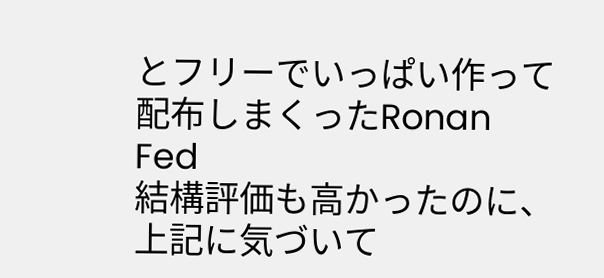とフリーでいっぱい作って配布しまくったRonan Fed
結構評価も高かったのに、上記に気づいて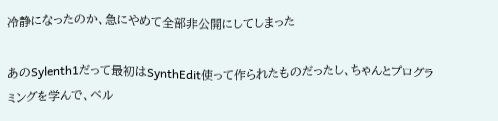冷静になったのか、急にやめて全部非公開にしてしまった

あのSylenth1だって最初はSynthEdit使って作られたものだったし、ちゃんとプログラミングを学んで、ベル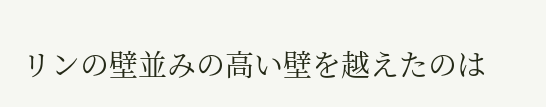リンの壁並みの高い壁を越えたのは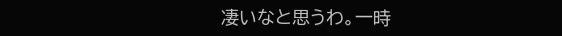凄いなと思うわ。一時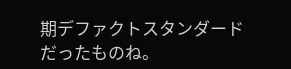期デファクトスタンダードだったものね。